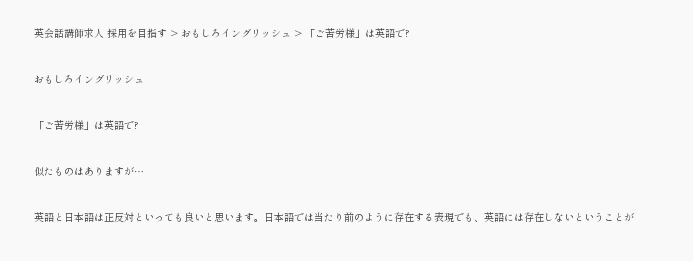英会話講師求人 採用を目指す > おもしろイングリッシュ > 「ご苦労様」は英語で?

おもしろイングリッシュ

「ご苦労様」は英語で?

似たものはありますが…

英語と日本語は正反対といっても良いと思います。日本語では当たり前のように存在する表現でも、英語には存在しないということが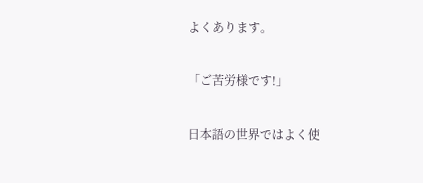よくあります。

「ご苦労様です!」

日本語の世界ではよく使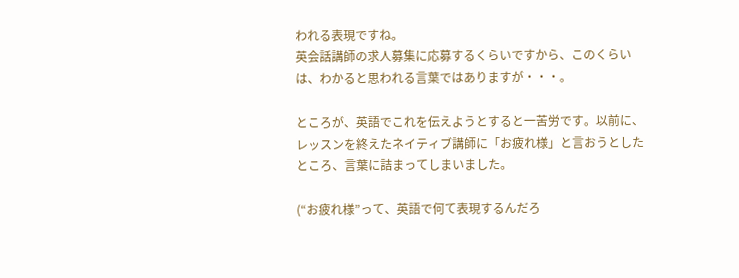われる表現ですね。
英会話講師の求人募集に応募するくらいですから、このくらいは、わかると思われる言葉ではありますが・・・。

ところが、英語でこれを伝えようとすると一苦労です。以前に、レッスンを終えたネイティブ講師に「お疲れ様」と言おうとしたところ、言葉に詰まってしまいました。

(“お疲れ様”って、英語で何て表現するんだろ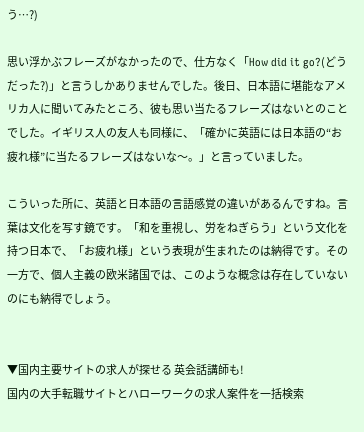う…?)

思い浮かぶフレーズがなかったので、仕方なく「How did it go?(どうだった?)」と言うしかありませんでした。後日、日本語に堪能なアメリカ人に聞いてみたところ、彼も思い当たるフレーズはないとのことでした。イギリス人の友人も同様に、「確かに英語には日本語の“お疲れ様”に当たるフレーズはないな〜。」と言っていました。

こういった所に、英語と日本語の言語感覚の違いがあるんですね。言葉は文化を写す鏡です。「和を重視し、労をねぎらう」という文化を持つ日本で、「お疲れ様」という表現が生まれたのは納得です。その一方で、個人主義の欧米諸国では、このような概念は存在していないのにも納得でしょう。


▼国内主要サイトの求人が探せる 英会話講師も!
国内の大手転職サイトとハローワークの求人案件を一括検索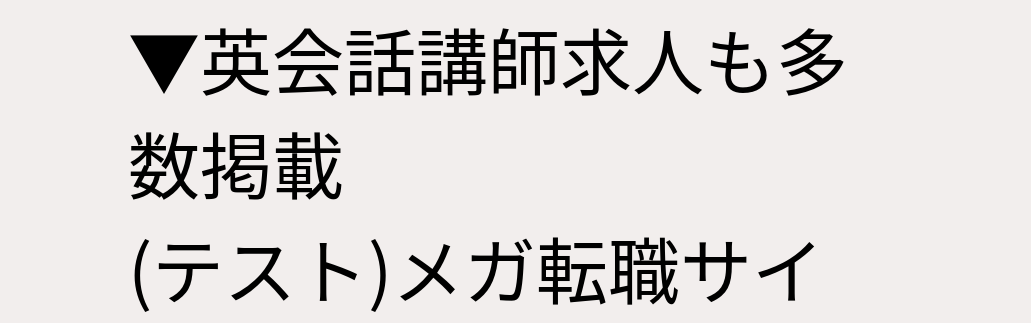▼英会話講師求人も多数掲載
(テスト)メガ転職サイ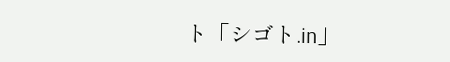ト「シゴト.in」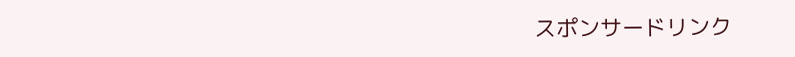スポンサードリンク